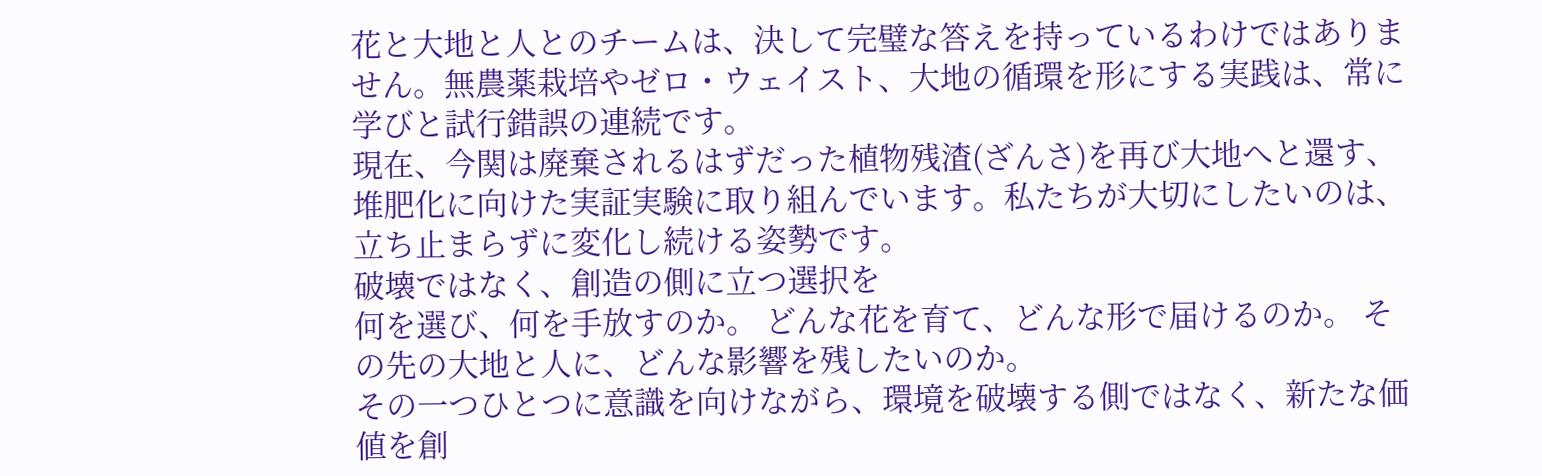花と大地と人とのチームは、決して完璧な答えを持っているわけではありません。無農薬栽培やゼロ・ウェイスト、大地の循環を形にする実践は、常に学びと試行錯誤の連続です。
現在、今関は廃棄されるはずだった植物残渣(ざんさ)を再び大地へと還す、堆肥化に向けた実証実験に取り組んでいます。私たちが大切にしたいのは、立ち止まらずに変化し続ける姿勢です。
破壊ではなく、創造の側に立つ選択を
何を選び、何を手放すのか。 どんな花を育て、どんな形で届けるのか。 その先の大地と人に、どんな影響を残したいのか。
その一つひとつに意識を向けながら、環境を破壊する側ではなく、新たな価値を創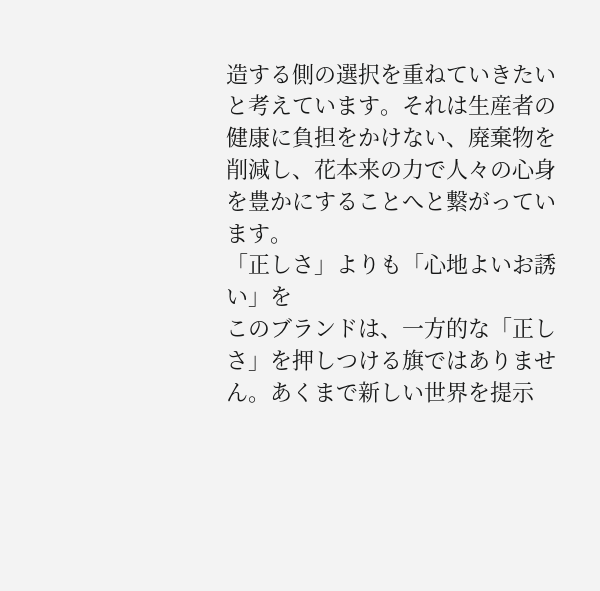造する側の選択を重ねていきたいと考えています。それは生産者の健康に負担をかけない、廃棄物を削減し、花本来の力で人々の心身を豊かにすることへと繋がっています。
「正しさ」よりも「心地よいお誘い」を
このブランドは、一方的な「正しさ」を押しつける旗ではありません。あくまで新しい世界を提示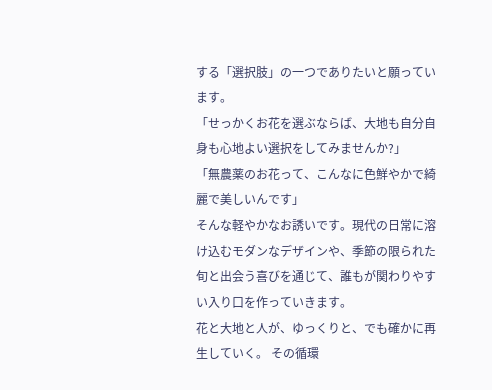する「選択肢」の一つでありたいと願っています。
「せっかくお花を選ぶならば、大地も自分自身も心地よい選択をしてみませんか?」
「無農薬のお花って、こんなに色鮮やかで綺麗で美しいんです」
そんな軽やかなお誘いです。現代の日常に溶け込むモダンなデザインや、季節の限られた旬と出会う喜びを通じて、誰もが関わりやすい入り口を作っていきます。
花と大地と人が、ゆっくりと、でも確かに再生していく。 その循環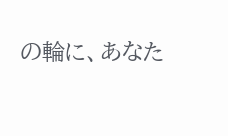の輪に、あなた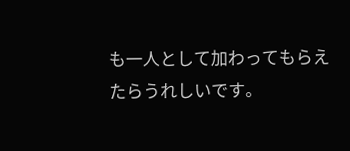も一人として加わってもらえたらうれしいです。